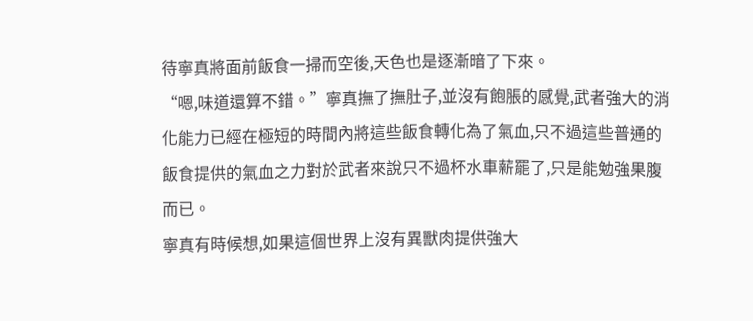待寧真將面前飯食一掃而空後,天色也是逐漸暗了下來。
“嗯,味道還算不錯。”寧真撫了撫肚子,並沒有飽脹的感覺,武者強大的消化能力已經在極短的時間內將這些飯食轉化為了氣血,只不過這些普通的飯食提供的氣血之力對於武者來說只不過杯水車薪罷了,只是能勉強果腹而已。
寧真有時候想,如果這個世界上沒有異獸肉提供強大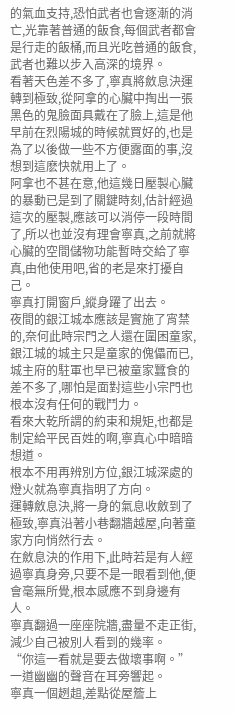的氣血支持,恐怕武者也會逐漸的消亡,光靠著普通的飯食,每個武者都會是行走的飯桶,而且光吃普通的飯食,武者也難以步入高深的境界。
看著天色差不多了,寧真將斂息決運轉到極致,從阿拿的心臟中掏出一張黑色的鬼臉面具戴在了臉上,這是他早前在烈陽城的時候就買好的,也是為了以後做一些不方便露面的事,沒想到這麽快就用上了。
阿拿也不甚在意,他這幾日壓製心臟的暴動已是到了關鍵時刻,估計經過這次的壓製,應該可以消停一段時間了,所以也並沒有理會寧真,之前就將心臟的空間儲物功能暫時交給了寧真,由他使用吧,省的老是來打擾自己。
寧真打開窗戶,縱身躍了出去。
夜間的銀江城本應該是實施了宵禁的,奈何此時宗門之人還在圍困童家,銀江城的城主只是童家的傀儡而已,城主府的駐軍也早已被童家蠶食的差不多了,哪怕是面對這些小宗門也根本沒有任何的戰鬥力。
看來大乾所謂的約束和規矩,也都是制定給平民百姓的啊,寧真心中暗暗想道。
根本不用再辨別方位,銀江城深處的燈火就為寧真指明了方向。
運轉斂息決,將一身的氣息收斂到了極致,寧真沿著小巷翻牆越屋,向著童家方向悄然行去。
在斂息決的作用下,此時若是有人經過寧真身旁,只要不是一眼看到他,便會毫無所覺,根本感應不到身邊有人。
寧真翻過一座座院牆,盡量不走正街,減少自己被別人看到的幾率。
“你這一看就是要去做壞事啊。”一道幽幽的聲音在耳旁響起。
寧真一個趔趄,差點從屋簷上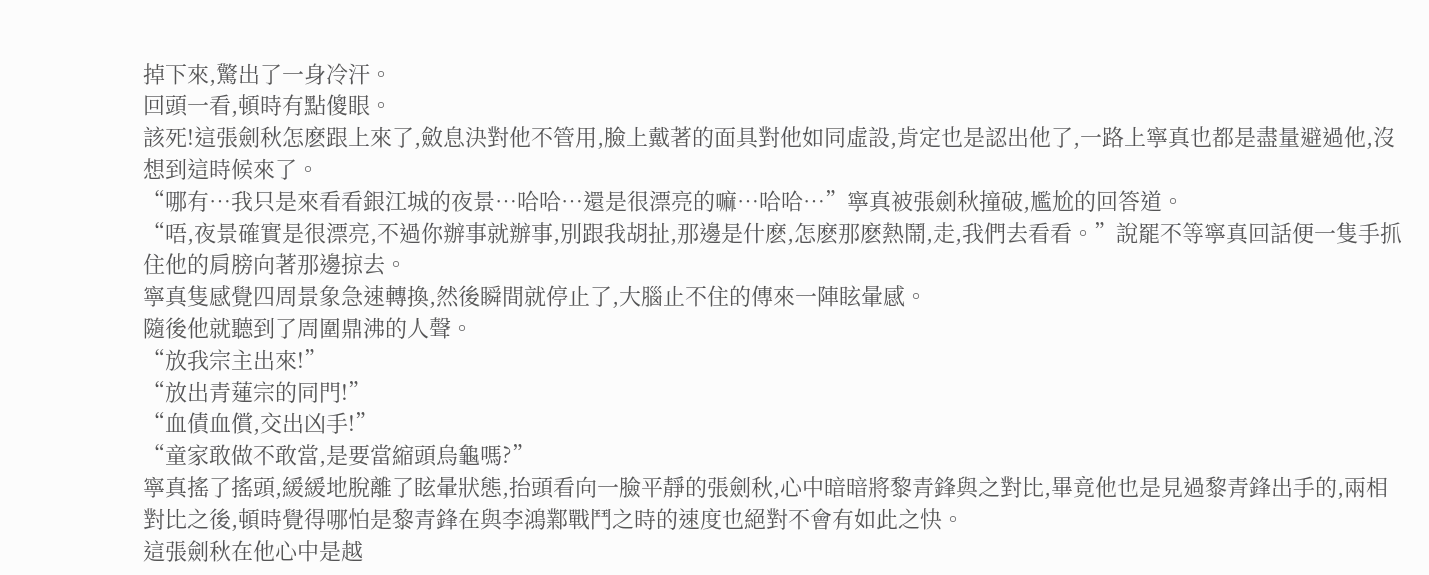掉下來,驚出了一身冷汗。
回頭一看,頓時有點傻眼。
該死!這張劍秋怎麽跟上來了,斂息決對他不管用,臉上戴著的面具對他如同虛設,肯定也是認出他了,一路上寧真也都是盡量避過他,沒想到這時候來了。
“哪有…我只是來看看銀江城的夜景…哈哈…還是很漂亮的嘛…哈哈…”寧真被張劍秋撞破,尷尬的回答道。
“唔,夜景確實是很漂亮,不過你辦事就辦事,別跟我胡扯,那邊是什麽,怎麽那麽熱鬧,走,我們去看看。”說罷不等寧真回話便一隻手抓住他的肩膀向著那邊掠去。
寧真隻感覺四周景象急速轉換,然後瞬間就停止了,大腦止不住的傳來一陣眩暈感。
隨後他就聽到了周圍鼎沸的人聲。
“放我宗主出來!”
“放出青蓮宗的同門!”
“血債血償,交出凶手!”
“童家敢做不敢當,是要當縮頭烏龜嗎?”
寧真搖了搖頭,緩緩地脫離了眩暈狀態,抬頭看向一臉平靜的張劍秋,心中暗暗將黎青鋒與之對比,畢竟他也是見過黎青鋒出手的,兩相對比之後,頓時覺得哪怕是黎青鋒在與李鴻鄴戰鬥之時的速度也絕對不會有如此之快。
這張劍秋在他心中是越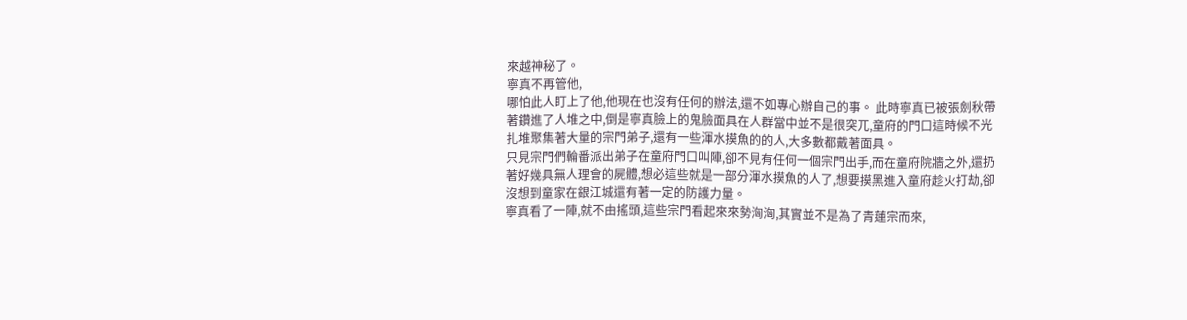來越神秘了。
寧真不再管他,
哪怕此人盯上了他,他現在也沒有任何的辦法,還不如專心辦自己的事。 此時寧真已被張劍秋帶著鑽進了人堆之中,倒是寧真臉上的鬼臉面具在人群當中並不是很突兀,童府的門口這時候不光扎堆聚集著大量的宗門弟子,還有一些渾水摸魚的的人,大多數都戴著面具。
只見宗門們輪番派出弟子在童府門口叫陣,卻不見有任何一個宗門出手,而在童府院牆之外,還扔著好幾具無人理會的屍體,想必這些就是一部分渾水摸魚的人了,想要摸黑進入童府趁火打劫,卻沒想到童家在銀江城還有著一定的防護力量。
寧真看了一陣,就不由搖頭,這些宗門看起來來勢洶洶,其實並不是為了青蓮宗而來,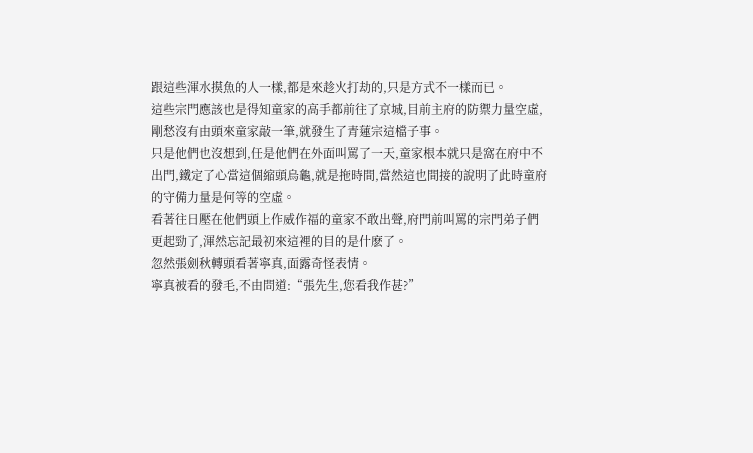跟這些渾水摸魚的人一樣,都是來趁火打劫的,只是方式不一樣而已。
這些宗門應該也是得知童家的高手都前往了京城,目前主府的防禦力量空虛,剛愁沒有由頭來童家敲一筆,就發生了青蓮宗這檔子事。
只是他們也沒想到,任是他們在外面叫罵了一天,童家根本就只是窩在府中不出門,鐵定了心當這個縮頭烏龜,就是拖時間,當然這也間接的說明了此時童府的守備力量是何等的空虛。
看著往日壓在他們頭上作威作福的童家不敢出聲,府門前叫罵的宗門弟子們更起勁了,渾然忘記最初來這裡的目的是什麽了。
忽然張劍秋轉頭看著寧真,面露奇怪表情。
寧真被看的發毛,不由問道:“張先生,您看我作甚?”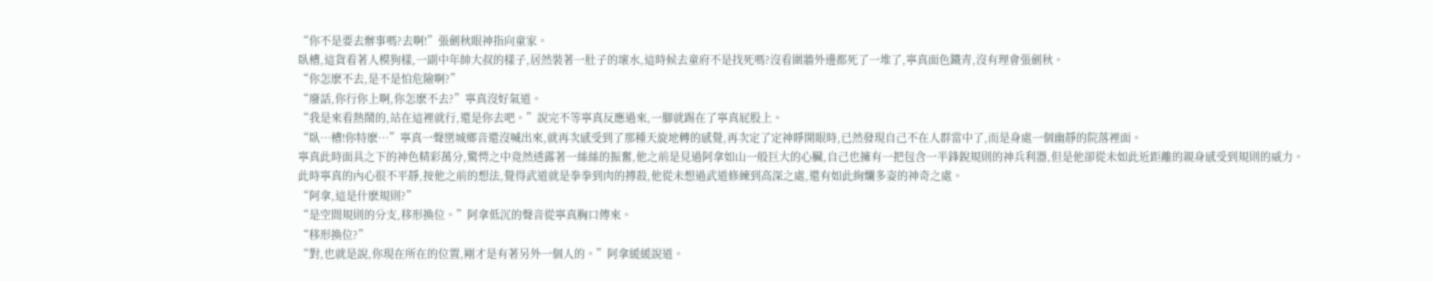“你不是要去辦事嗎?去啊!”張劍秋眼神指向童家。
臥槽,這貨看著人模狗樣,一副中年帥大叔的樣子,居然裝著一肚子的壞水,這時候去童府不是找死嗎?沒看圍牆外邊都死了一堆了,寧真面色鐵青,沒有理會張劍秋。
“你怎麽不去,是不是怕危險啊?”
“廢話,你行你上啊,你怎麽不去?”寧真沒好氣道。
“我是來看熱鬧的,站在這裡就行,還是你去吧。”說完不等寧真反應過來,一腳就踢在了寧真屁股上。
“臥…槽!你特麽…”寧真一聲巒城鄉音還沒喊出來,就再次感受到了那種天旋地轉的感覺,再次定了定神睜開眼時,已然發現自己不在人群當中了,而是身處一個幽靜的院落裡面。
寧真此時面具之下的神色精彩萬分,驚愕之中竟然透露著一絲絲的振奮,他之前是見過阿拿如山一般巨大的心臟,自己也擁有一把包含一半鋒銳規則的神兵利器,但是他卻從未如此近距離的親身感受到規則的威力。
此時寧真的內心很不平靜,按他之前的想法,覺得武道就是拳拳到肉的搏殺,他從未想過武道修練到高深之處,還有如此絢爛多姿的神奇之處。
“阿拿,這是什麽規則?”
“是空間規則的分支,移形換位。”阿拿低沉的聲音從寧真胸口傳來。
“移形換位?”
“對,也就是說,你現在所在的位置,剛才是有著另外一個人的。”阿拿緩緩說道。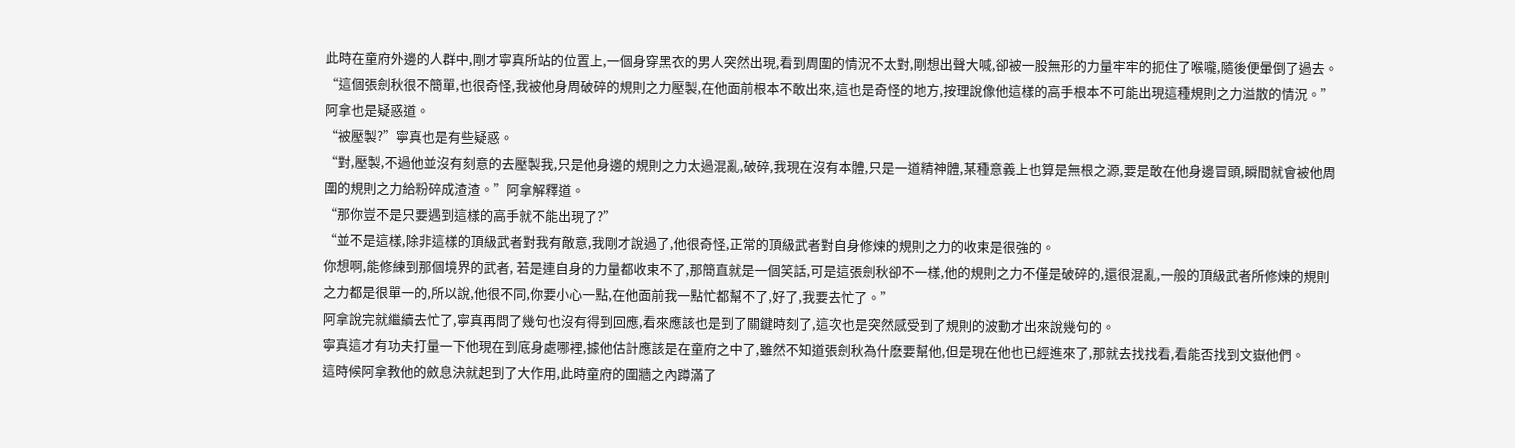此時在童府外邊的人群中,剛才寧真所站的位置上,一個身穿黑衣的男人突然出現,看到周圍的情況不太對,剛想出聲大喊,卻被一股無形的力量牢牢的扼住了喉嚨,隨後便暈倒了過去。
“這個張劍秋很不簡單,也很奇怪,我被他身周破碎的規則之力壓製,在他面前根本不敢出來,這也是奇怪的地方,按理說像他這樣的高手根本不可能出現這種規則之力溢散的情況。”阿拿也是疑惑道。
“被壓製?”寧真也是有些疑惑。
“對,壓製,不過他並沒有刻意的去壓製我,只是他身邊的規則之力太過混亂,破碎,我現在沒有本體,只是一道精神體,某種意義上也算是無根之源,要是敢在他身邊冒頭,瞬間就會被他周圍的規則之力給粉碎成渣渣。”阿拿解釋道。
“那你豈不是只要遇到這樣的高手就不能出現了?”
“並不是這樣,除非這樣的頂級武者對我有敵意,我剛才說過了,他很奇怪,正常的頂級武者對自身修煉的規則之力的收束是很強的。
你想啊,能修練到那個境界的武者, 若是連自身的力量都收束不了,那簡直就是一個笑話,可是這張劍秋卻不一樣,他的規則之力不僅是破碎的,還很混亂,一般的頂級武者所修煉的規則之力都是很單一的,所以說,他很不同,你要小心一點,在他面前我一點忙都幫不了,好了,我要去忙了。”
阿拿說完就繼續去忙了,寧真再問了幾句也沒有得到回應,看來應該也是到了關鍵時刻了,這次也是突然感受到了規則的波動才出來說幾句的。
寧真這才有功夫打量一下他現在到底身處哪裡,據他估計應該是在童府之中了,雖然不知道張劍秋為什麽要幫他,但是現在他也已經進來了,那就去找找看,看能否找到文嶽他們。
這時候阿拿教他的斂息決就起到了大作用,此時童府的圍牆之內蹲滿了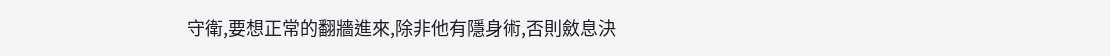守衛,要想正常的翻牆進來,除非他有隱身術,否則斂息決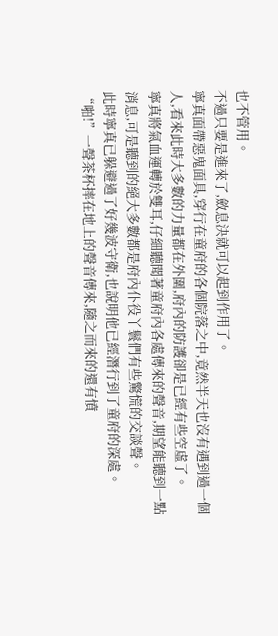也不管用。
不過只要是進來了,斂息決就可以起到作用了。
寧真面帶惡鬼面具,穿行在童府的各個院落之中,竟然半天也沒有遇到過一個人,看來此時大多數的力量都在外圍,府內的防護卻是已經有些空虛了。
寧真將氣血運轉於雙耳,仔細聽聞著童府內各處傳來的聲音,期望能聽到一點消息,可是聽到的絕大多數都是府內仆役丫鬟們有些驚慌的交談聲。
此時寧真已躲避過了好幾波守衛,也說明他已經潛行到了童府的深處。
“啪!”一聲茶杯摔在地上的聲音傳來,隨之而來的還有憤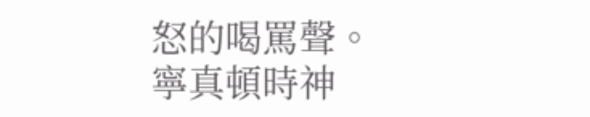怒的喝罵聲。
寧真頓時神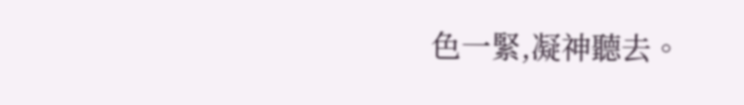色一緊,凝神聽去。